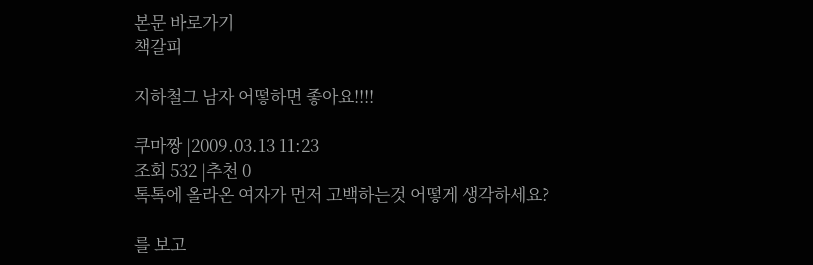본문 바로가기
책갈피

지하철그 남자 어떻하면 좋아요!!!!

쿠마짱 |2009.03.13 11:23
조회 532 |추천 0
톡톡에 올라온 여자가 먼저 고백하는것 어떻게 생각하세요?

를 보고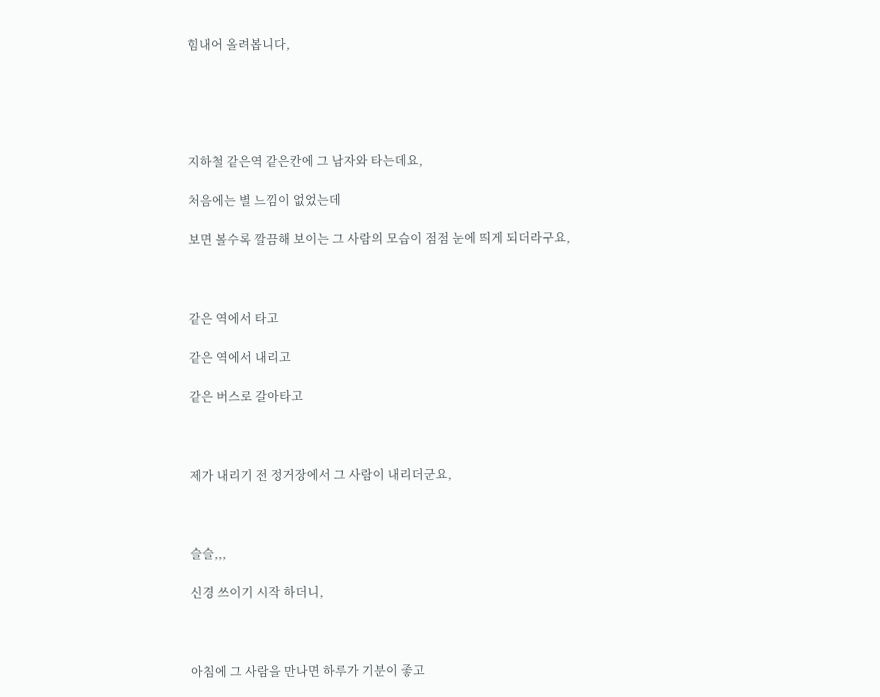힘내어 올려봅니다,





지하철 같은역 같은칸에 그 남자와 타는데요,

처음에는 별 느낌이 없었는데

보면 볼수록 깔끔해 보이는 그 사람의 모습이 점점 눈에 띄게 되더라구요,



같은 역에서 타고

같은 역에서 내리고

같은 버스로 갈아타고



제가 내리기 전 정거장에서 그 사람이 내리더군요,



슬슬,,,

신경 쓰이기 시작 하더니,



아침에 그 사람을 만나면 하루가 기분이 좋고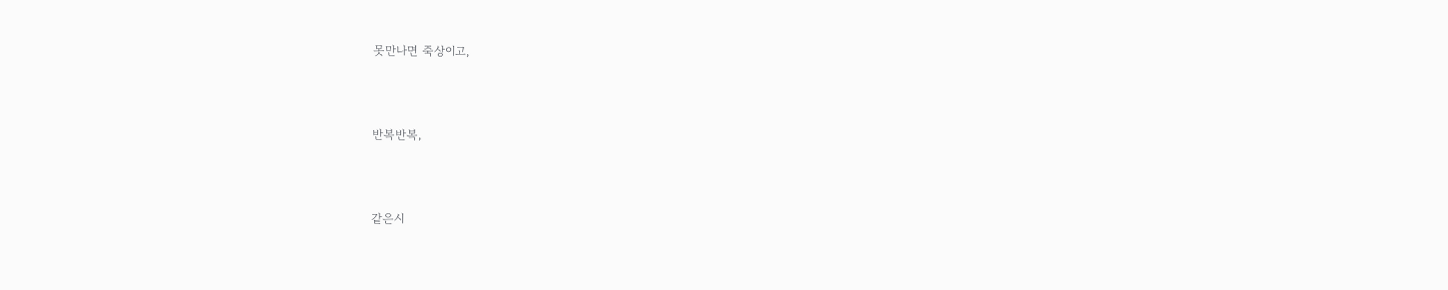못만나면 죽상이고,



반복반복,



같은시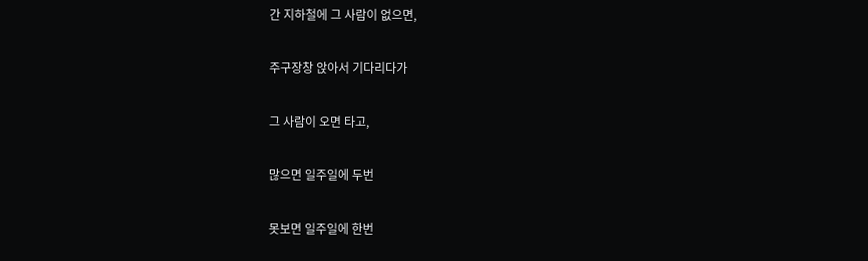간 지하철에 그 사람이 없으면,

주구장창 앉아서 기다리다가

그 사람이 오면 타고,

많으면 일주일에 두번

못보면 일주일에 한번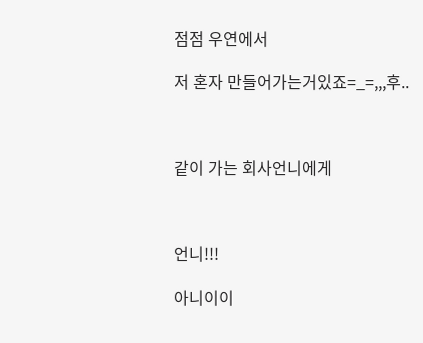점점 우연에서

저 혼자 만들어가는거있죠=_=,,,후..



같이 가는 회사언니에게



언니!!!

아니이이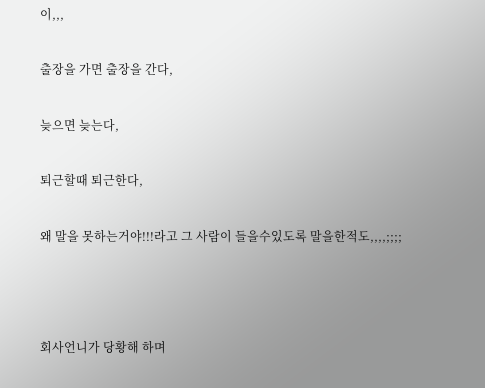이,,,

출장을 가면 출장을 간다,

늦으면 늦는다,

퇴근할때 퇴근한다,

왜 말을 못하는거야!!!라고 그 사람이 들을수있도록 말을한적도,,,,;;;;



회사언니가 당황해 하며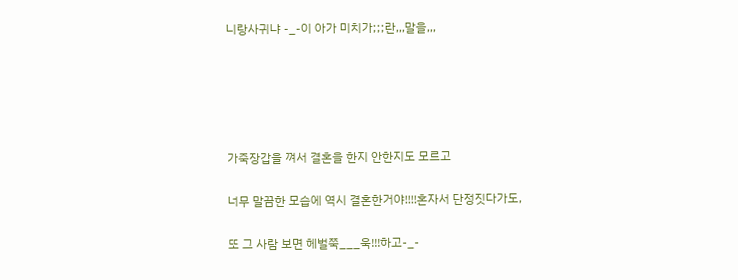니랑사귀냐 -_-이 아가 미치가;;;란,,,말을,,,





가죽장갑을 껴서 결혼을 한지 안한지도 모르고

너무 말끔한 모습에 역시 결혼한거야!!!!혼자서 단정짓다가도,

또 그 사람 보면 헤벌쭉___욱!!!하고-_-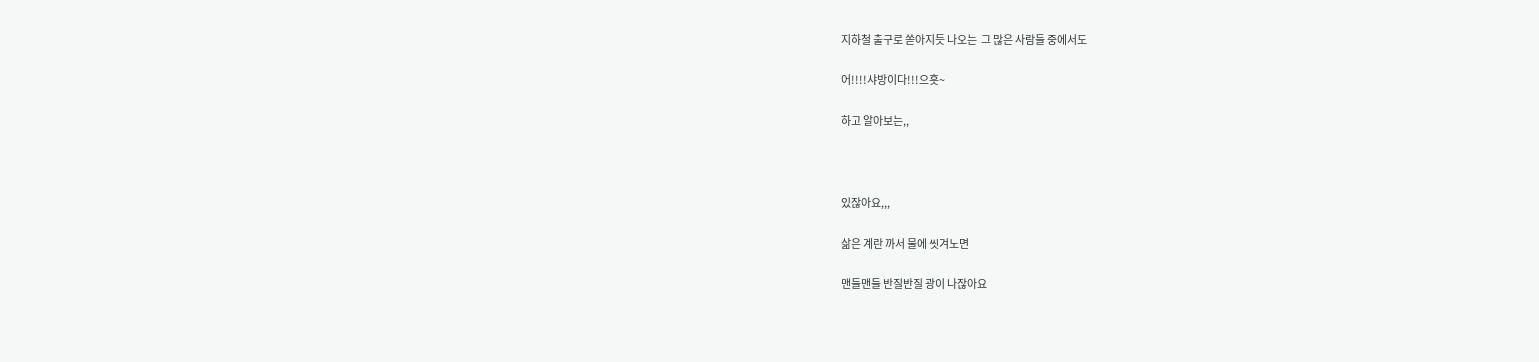지하철 출구로 쏟아지듯 나오는  그 많은 사람들 중에서도

어!!!!샤방이다!!!으흣~

하고 알아보는,,



있잖아요,,,

삶은 계란 까서 물에 씻겨노면

맨들맨들 반질반질 광이 나잖아요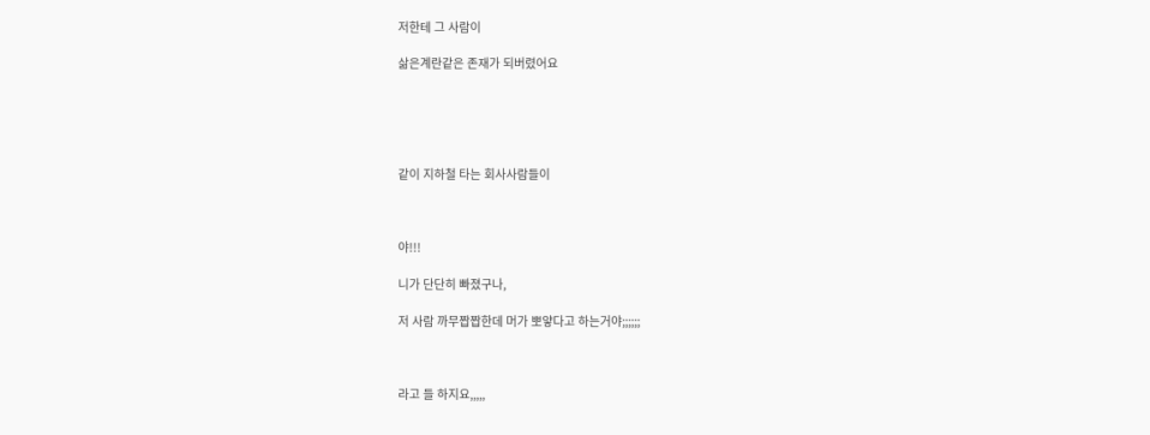저한테 그 사람이

삶은계란같은 존재가 되버렸어요





같이 지하철 타는 회사사람들이



야!!!

니가 단단히 빠졌구나,

저 사람 까무짭짭한데 머가 뽀얗다고 하는거야;;;;;;



라고 들 하지요,,,,,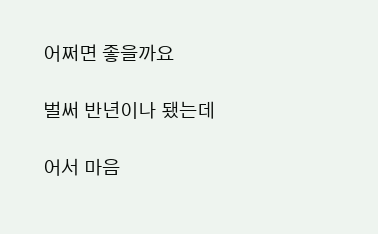어쩌면 좋을까요

벌써 반년이나 됐는데

어서 마음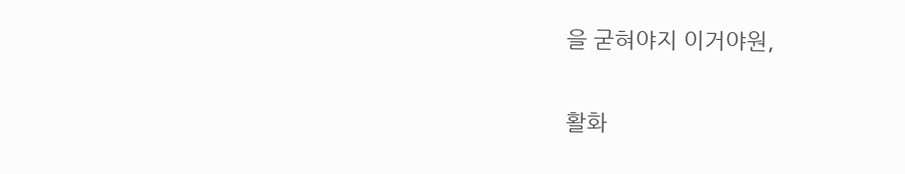을 굳혀야지 이거야원,

활화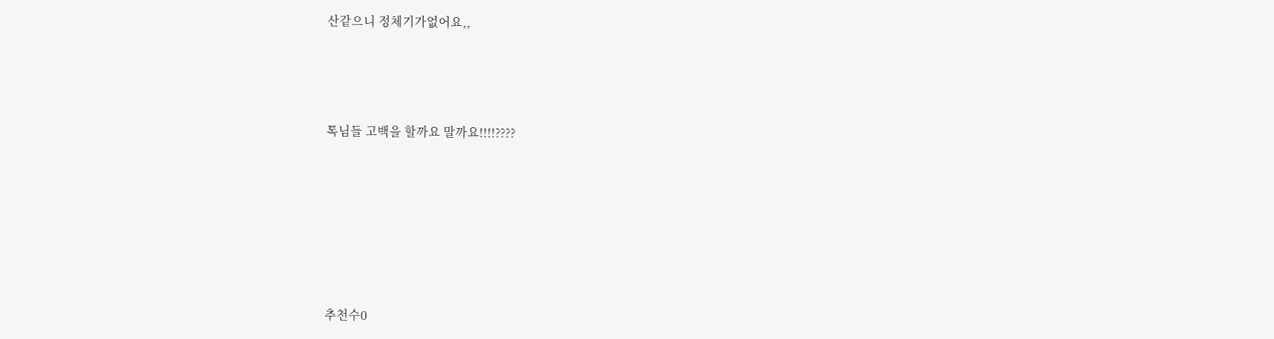산같으니 정체기가없어요,,





톡님들 고백을 할까요 말까요!!!!????









추천수0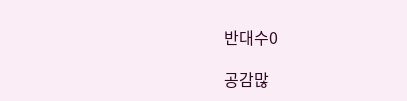반대수0

공감많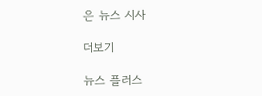은 뉴스 시사

더보기

뉴스 플러스